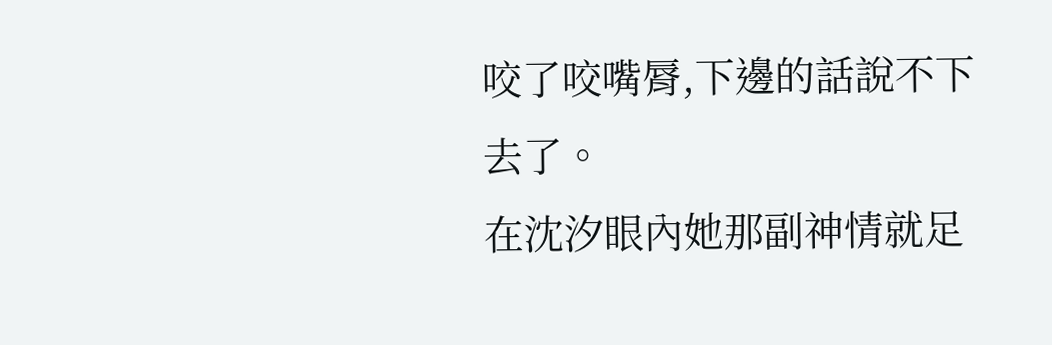咬了咬嘴脣,下邊的話說不下去了。
在沈汐眼內她那副神情就足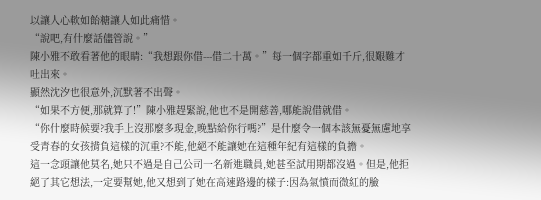以讓人心軟如飴糖讓人如此痛惜。
“說吧,有什麼話儘管說。”
陳小雅不敢看著他的眼睛:“我想跟你借---借二十萬。”每一個字都重如千斤,很艱難才吐出來。
顯然沈汐也很意外,沉默著不出聲。
“如果不方便,那就算了!”陳小雅趕緊說,他也不是開慈善,哪能說借就借。
“你什麼時候要?我手上沒那麼多現金,晚點給你行嗎?”是什麼令一個本該無憂無慮地享受青春的女孩揹負這樣的沉重?不能,他絕不能讓她在這種年紀有這樣的負擔。
這一念頭讓他莫名,她只不過是自己公司一名新進職員,她甚至試用期都沒過。但是,他拒絕了其它想法,一定要幫她,他又想到了她在高速路邊的樣子:因為氣憤而微紅的臉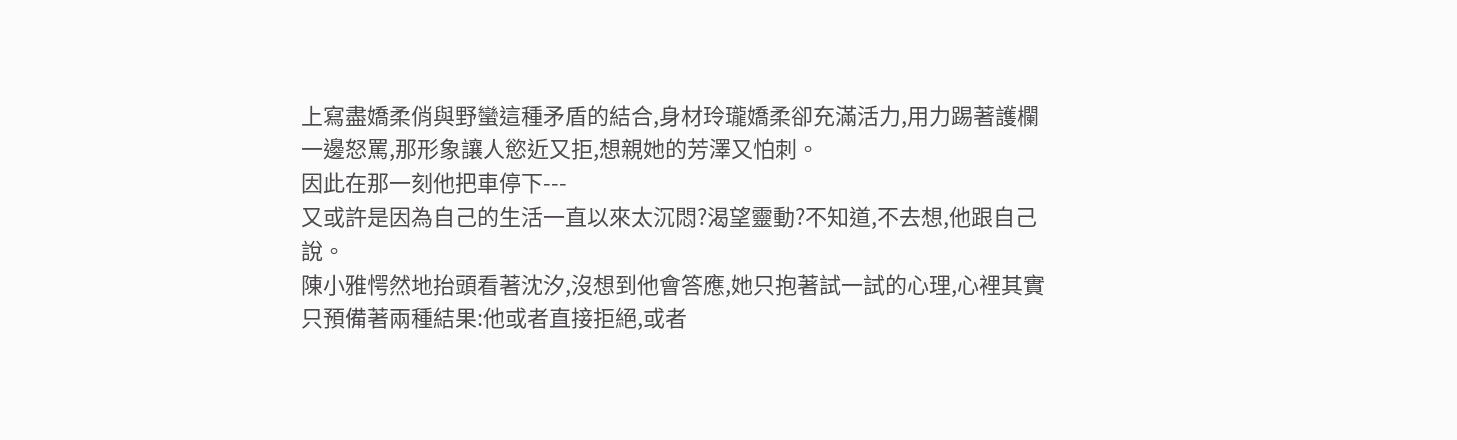上寫盡嬌柔俏與野蠻這種矛盾的結合,身材玲瓏嬌柔卻充滿活力,用力踢著護欄一邊怒罵,那形象讓人慾近又拒,想親她的芳澤又怕刺。
因此在那一刻他把車停下---
又或許是因為自己的生活一直以來太沉悶?渴望靈動?不知道,不去想,他跟自己說。
陳小雅愕然地抬頭看著沈汐,沒想到他會答應,她只抱著試一試的心理,心裡其實只預備著兩種結果:他或者直接拒絕,或者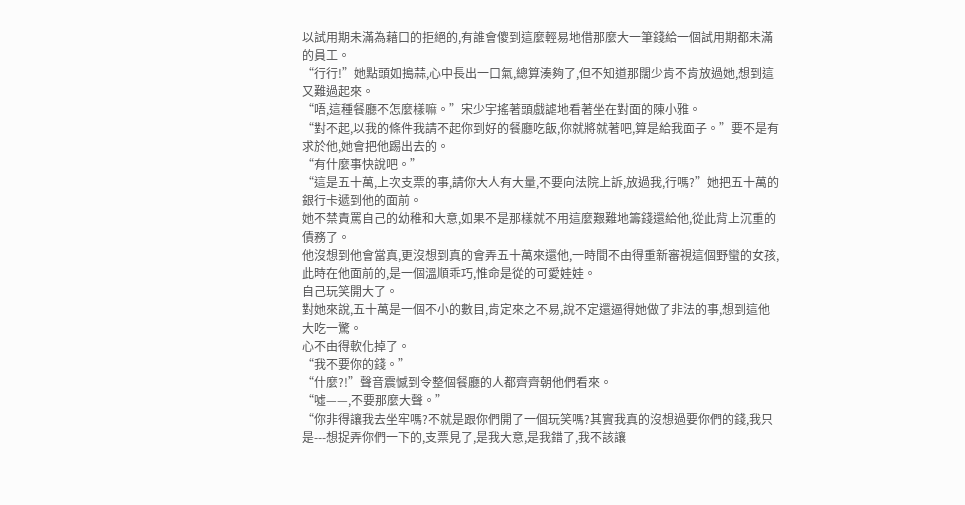以試用期未滿為藉口的拒絕的,有誰會傻到這麼輕易地借那麼大一筆錢給一個試用期都未滿的員工。
“行行!”她點頭如搗蒜,心中長出一口氣,總算湊夠了,但不知道那闊少肯不肯放過她,想到這又難過起來。
“唔,這種餐廳不怎麼樣嘛。”宋少宇搖著頭戲謔地看著坐在對面的陳小雅。
“對不起,以我的條件我請不起你到好的餐廳吃飯,你就將就著吧,算是給我面子。”要不是有求於他,她會把他踢出去的。
“有什麼事快說吧。”
“這是五十萬,上次支票的事,請你大人有大量,不要向法院上訴,放過我,行嗎?”她把五十萬的銀行卡遞到他的面前。
她不禁責罵自己的幼稚和大意,如果不是那樣就不用這麼艱難地籌錢還給他,從此背上沉重的債務了。
他沒想到他會當真,更沒想到真的會弄五十萬來還他,一時間不由得重新審視這個野蠻的女孩,此時在他面前的,是一個溫順乖巧,惟命是從的可愛娃娃。
自己玩笑開大了。
對她來說,五十萬是一個不小的數目,肯定來之不易,說不定還逼得她做了非法的事,想到這他大吃一驚。
心不由得軟化掉了。
“我不要你的錢。”
“什麼?!”聲音震憾到令整個餐廳的人都齊齊朝他們看來。
“噓——,不要那麼大聲。”
“你非得讓我去坐牢嗎?不就是跟你們開了一個玩笑嗎?其實我真的沒想過要你們的錢,我只是---想捉弄你們一下的,支票見了,是我大意,是我錯了,我不該讓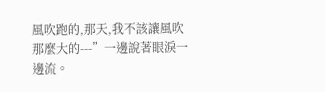風吹跑的,那天,我不該讓風吹那麼大的---”一邊說著眼淚一邊流。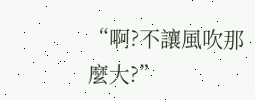“啊?不讓風吹那麼大?”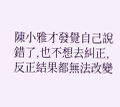陳小雅才發覺自己說錯了,也不想去糾正,反正結果都無法改變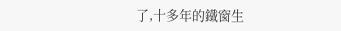了,十多年的鐵窗生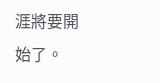涯將要開始了。